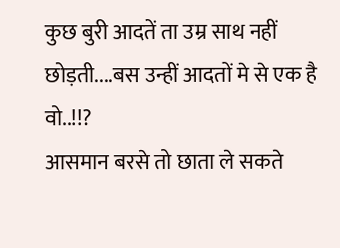कुछ बुरी आदतें ता उम्र साथ नहीं छोड़ती....बस उन्हीं आदतों मे से एक है वो..!!?
आसमान बरसे तो छाता ले सकते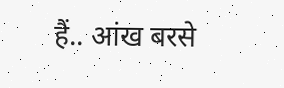हैं.. आंख बरसे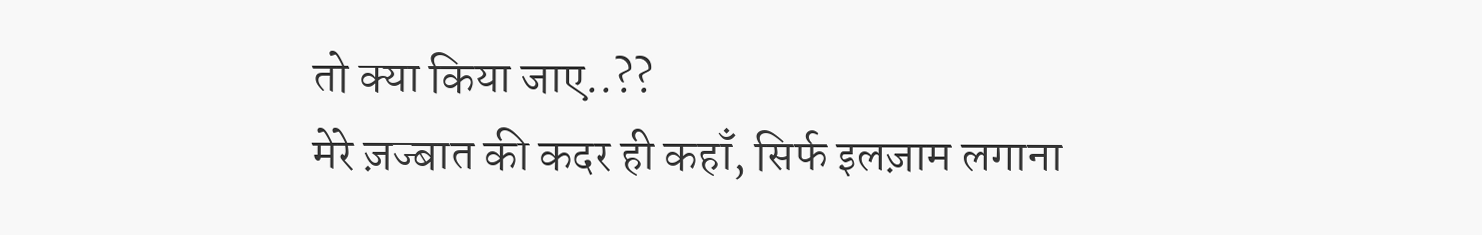तो क्या किया जाए..??
मेरे ज़ज्बात की कदर ही कहाँ, सिर्फ इलज़ाम लगाना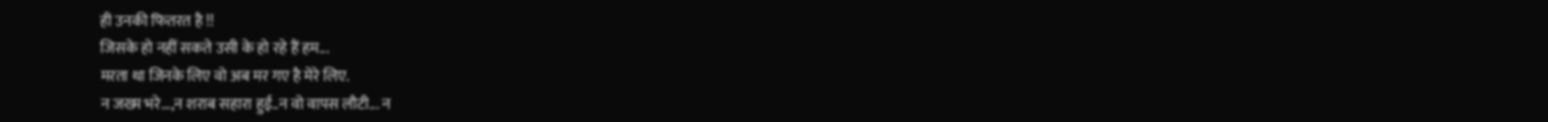ही उनकी फितरत है !!
जिसके हो नहीं सकते उसी के हो रहे हैं हम...
मरता था जिनके लिए वो अब मर गए है मेरे लिए.
न जख्म भरे...,न शराब सहारा हुई..न वो वापस लौटी... न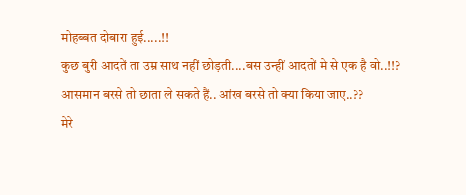मोहब्बत दोबारा हुई.....!!
कुछ बुरी आदतें ता उम्र साथ नहीं छोड़ती....बस उन्हीं आदतों मे से एक है वो..!!?
आसमान बरसे तो छाता ले सकते हैं.. आंख बरसे तो क्या किया जाए..??
मेरे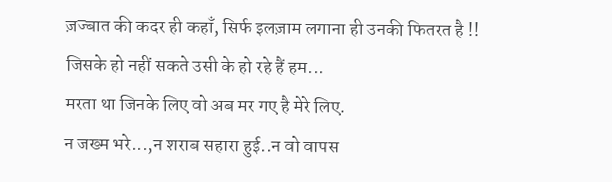ज़ज्बात की कदर ही कहाँ, सिर्फ इलज़ाम लगाना ही उनकी फितरत है !!
जिसके हो नहीं सकते उसी के हो रहे हैं हम...
मरता था जिनके लिए वो अब मर गए है मेरे लिए.
न जख्म भरे...,न शराब सहारा हुई..न वो वापस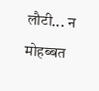लौटी... न मोहब्बत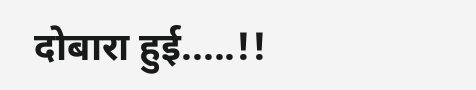दोबारा हुई.....!!